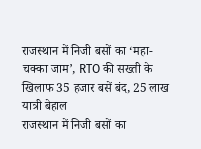राजस्थान में निजी बसों का ‘महा-चक्का जाम’, RTO की सख्ती के खिलाफ 35 हजार बसें बंद, 25 लाख यात्री बेहाल
राजस्थान में निजी बसों का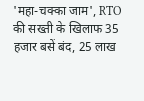'महा-चक्का जाम', RTO की सख्ती के खिलाफ 35 हजार बसें बंद, 25 लाख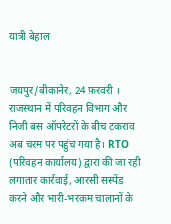यात्री बेहाल


जयपुर/बीकानेर, 24 फ़रवरी । राजस्थान में परिवहन विभाग और निजी बस ऑपरेटरों के बीच टकराव अब चरम पर पहुंच गया है। RTO (परिवहन कार्यालय) द्वारा की जा रही लगातार कार्रवाई, आरसी सस्पेंड करने और भारी-भरकम चालानों के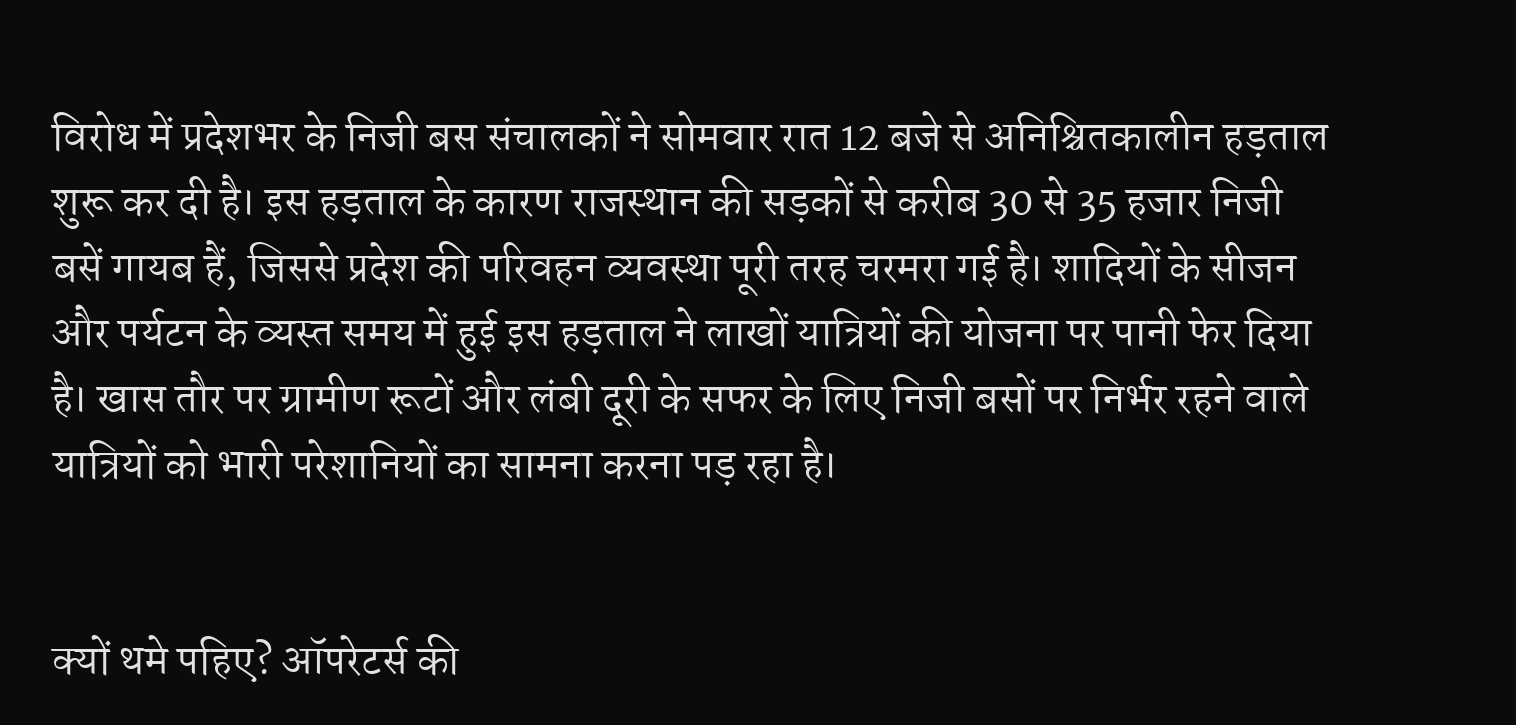विरोध में प्रदेशभर के निजी बस संचालकों ने सोमवार रात 12 बजे से अनिश्चितकालीन हड़ताल शुरू कर दी है। इस हड़ताल के कारण राजस्थान की सड़कों से करीब 30 से 35 हजार निजी बसें गायब हैं, जिससे प्रदेश की परिवहन व्यवस्था पूरी तरह चरमरा गई है। शादियों के सीजन और पर्यटन के व्यस्त समय में हुई इस हड़ताल ने लाखों यात्रियों की योजना पर पानी फेर दिया है। खास तौर पर ग्रामीण रूटों और लंबी दूरी के सफर के लिए निजी बसों पर निर्भर रहने वाले यात्रियों को भारी परेशानियों का सामना करना पड़ रहा है।


क्यों थमे पहिए? ऑपरेटर्स की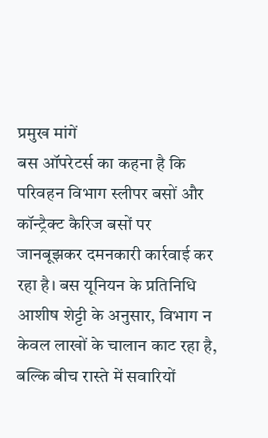प्रमुख मांगें
बस ऑपरेटर्स का कहना है कि परिवहन विभाग स्लीपर बसों और कॉन्ट्रैक्ट कैरिज बसों पर जानबूझकर दमनकारी कार्रवाई कर रहा है। बस यूनियन के प्रतिनिधि आशीष शेट्टी के अनुसार, विभाग न केवल लाखों के चालान काट रहा है, बल्कि बीच रास्ते में सवारियों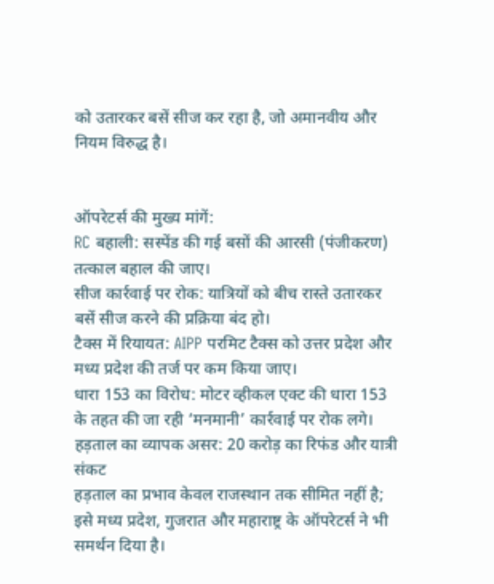को उतारकर बसें सीज कर रहा है, जो अमानवीय और नियम विरुद्ध है।


ऑपरेटर्स की मुख्य मांगें:
RC बहाली: सस्पेंड की गई बसों की आरसी (पंजीकरण) तत्काल बहाल की जाए।
सीज कार्रवाई पर रोक: यात्रियों को बीच रास्ते उतारकर बसें सीज करने की प्रक्रिया बंद हो।
टैक्स में रियायत: AIPP परमिट टैक्स को उत्तर प्रदेश और मध्य प्रदेश की तर्ज पर कम किया जाए।
धारा 153 का विरोध: मोटर व्हीकल एक्ट की धारा 153 के तहत की जा रही ‘मनमानी’ कार्रवाई पर रोक लगे।
हड़ताल का व्यापक असर: 20 करोड़ का रिफंड और यात्री संकट
हड़ताल का प्रभाव केवल राजस्थान तक सीमित नहीं है; इसे मध्य प्रदेश, गुजरात और महाराष्ट्र के ऑपरेटर्स ने भी समर्थन दिया है।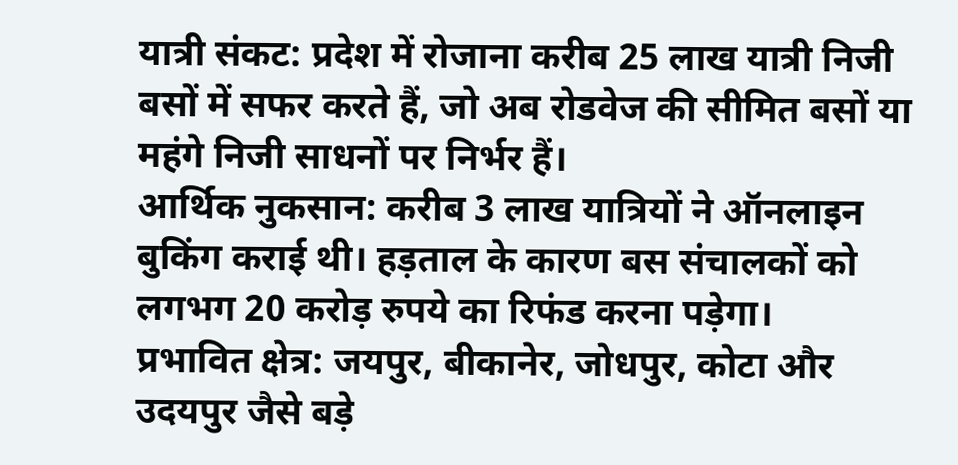यात्री संकट: प्रदेश में रोजाना करीब 25 लाख यात्री निजी बसों में सफर करते हैं, जो अब रोडवेज की सीमित बसों या महंगे निजी साधनों पर निर्भर हैं।
आर्थिक नुकसान: करीब 3 लाख यात्रियों ने ऑनलाइन बुकिंग कराई थी। हड़ताल के कारण बस संचालकों को लगभग 20 करोड़ रुपये का रिफंड करना पड़ेगा।
प्रभावित क्षेत्र: जयपुर, बीकानेर, जोधपुर, कोटा और उदयपुर जैसे बड़े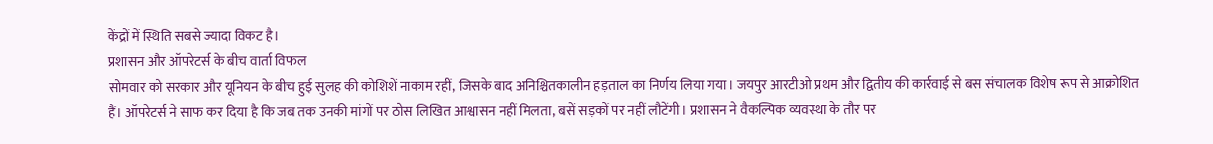केंद्रों में स्थिति सबसे ज्यादा विकट है।
प्रशासन और ऑपरेटर्स के बीच वार्ता विफल
सोमवार को सरकार और यूनियन के बीच हुई सुलह की कोशिशें नाकाम रहीं, जिसके बाद अनिश्चितकालीन हड़ताल का निर्णय लिया गया। जयपुर आरटीओ प्रथम और द्वितीय की कार्रवाई से बस संचालक विशेष रूप से आक्रोशित हैं। ऑपरेटर्स ने साफ कर दिया है कि जब तक उनकी मांगों पर ठोस लिखित आश्वासन नहीं मिलता, बसें सड़कों पर नहीं लौटेंगी। प्रशासन ने वैकल्पिक व्यवस्था के तौर पर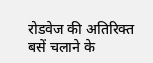रोडवेज की अतिरिक्त बसें चलाने के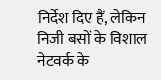निर्देश दिए हैं, लेकिन निजी बसों के विशाल नेटवर्क के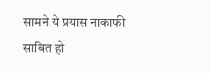सामने ये प्रयास नाकाफी साबित हो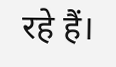रहे हैं।